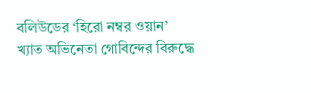বলিউডের ‘হিরো নম্বর ওয়ান’ খ্যাত অভিনেতা গোবিন্দের বিরুদ্ধে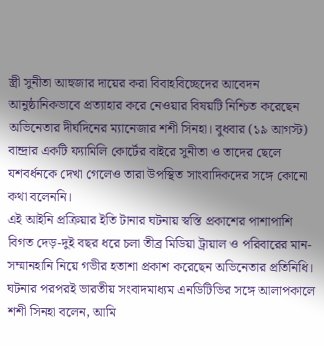স্ত্রী সুনীতা আহুজার দায়ের করা বিবাহবিচ্ছেদের আবেদন আনুষ্ঠানিকভাবে প্রত্যাহার করে নেওয়ার বিষয়টি নিশ্চিত করেছেন অভিনেতার দীর্ঘদিনের ম্যানেজার শশী সিনহা। বুধবার (১৯ আগস্ট) বান্দ্রার একটি ফ্যামিলি কোর্টের বাইরে সুনীতা ও তাদের ছেলে যশবর্ধনকে দেখা গেলেও তারা উপস্থিত সাংবাদিকদের সঙ্গে কোনো কথা বলেননি।
এই আইনি প্রক্রিয়ার ইতি টানার ঘটনায় স্বস্তি প্রকাশের পাশাপাশি বিগত দেড়-দুই বছর ধরে চলা তীব্র মিডিয়া ট্রায়াল ও পরিবারের মান-সম্মানহানি নিয়ে গভীর হতাশা প্রকাশ করেছেন অভিনেতার প্রতিনিধি।
ঘটনার পরপরই ভারতীয় সংবাদমাধ্যম এনডিটিভির সঙ্গে আলাপকালে শশী সিনহা বলেন, আমি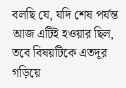বলছি যে, যদি শেষ পর্যন্ত আজ এটিই হওয়ার ছিল, তবে বিষয়টিকে এতদূর গড়িয়ে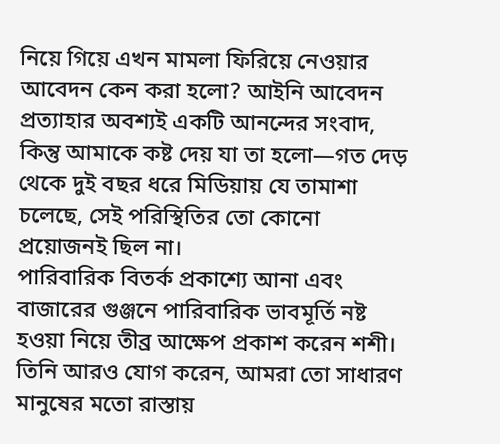নিয়ে গিয়ে এখন মামলা ফিরিয়ে নেওয়ার আবেদন কেন করা হলো? আইনি আবেদন প্রত্যাহার অবশ্যই একটি আনন্দের সংবাদ, কিন্তু আমাকে কষ্ট দেয় যা তা হলো—গত দেড় থেকে দুই বছর ধরে মিডিয়ায় যে তামাশা চলেছে, সেই পরিস্থিতির তো কোনো প্রয়োজনই ছিল না।
পারিবারিক বিতর্ক প্রকাশ্যে আনা এবং বাজারের গুঞ্জনে পারিবারিক ভাবমূর্তি নষ্ট হওয়া নিয়ে তীব্র আক্ষেপ প্রকাশ করেন শশী। তিনি আরও যোগ করেন, আমরা তো সাধারণ মানুষের মতো রাস্তায়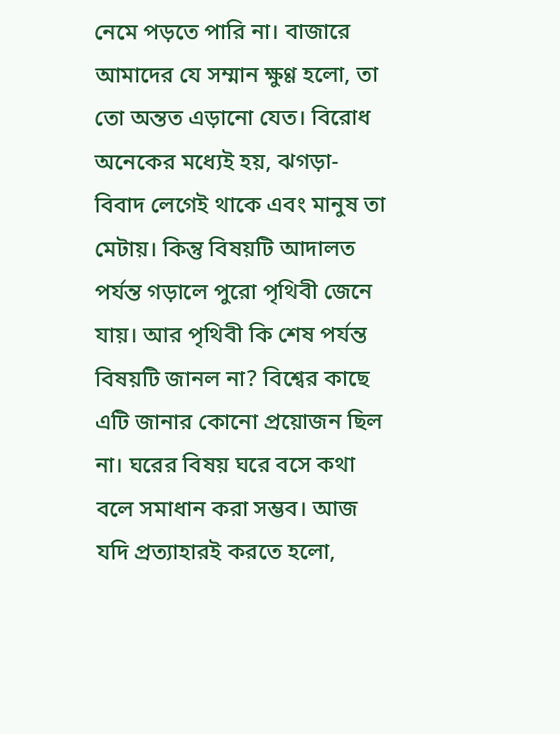নেমে পড়তে পারি না। বাজারে আমাদের যে সম্মান ক্ষুণ্ণ হলো, তা তো অন্তত এড়ানো যেত। বিরোধ অনেকের মধ্যেই হয়, ঝগড়া-বিবাদ লেগেই থাকে এবং মানুষ তা মেটায়। কিন্তু বিষয়টি আদালত পর্যন্ত গড়ালে পুরো পৃথিবী জেনে যায়। আর পৃথিবী কি শেষ পর্যন্ত বিষয়টি জানল না? বিশ্বের কাছে এটি জানার কোনো প্রয়োজন ছিল না। ঘরের বিষয় ঘরে বসে কথা বলে সমাধান করা সম্ভব। আজ যদি প্রত্যাহারই করতে হলো,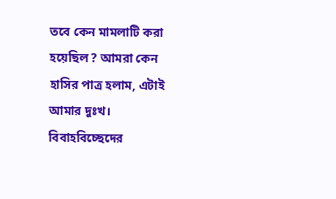তবে কেন মামলাটি করা হয়েছিল? আমরা কেন হাসির পাত্র হলাম, এটাই আমার দুঃখ।
বিবাহবিচ্ছেদের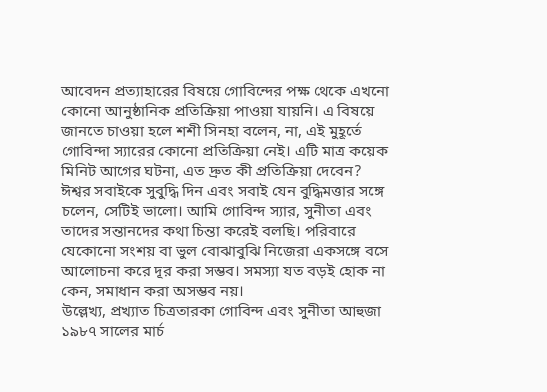আবেদন প্রত্যাহারের বিষয়ে গোবিন্দের পক্ষ থেকে এখনো কোনো আনুষ্ঠানিক প্রতিক্রিয়া পাওয়া যায়নি। এ বিষয়ে জানতে চাওয়া হলে শশী সিনহা বলেন, না, এই মুহূর্তে গোবিন্দা স্যারের কোনো প্রতিক্রিয়া নেই। এটি মাত্র কয়েক মিনিট আগের ঘটনা, এত দ্রুত কী প্রতিক্রিয়া দেবেন? ঈশ্বর সবাইকে সুবুদ্ধি দিন এবং সবাই যেন বুদ্ধিমত্তার সঙ্গে চলেন, সেটিই ভালো। আমি গোবিন্দ স্যার, সুনীতা এবং তাদের সন্তানদের কথা চিন্তা করেই বলছি। পরিবারে যেকোনো সংশয় বা ভুল বোঝাবুঝি নিজেরা একসঙ্গে বসে আলোচনা করে দূর করা সম্ভব। সমস্যা যত বড়ই হোক না কেন, সমাধান করা অসম্ভব নয়।
উল্লেখ্য, প্রখ্যাত চিত্রতারকা গোবিন্দ এবং সুনীতা আহুজা ১৯৮৭ সালের মার্চ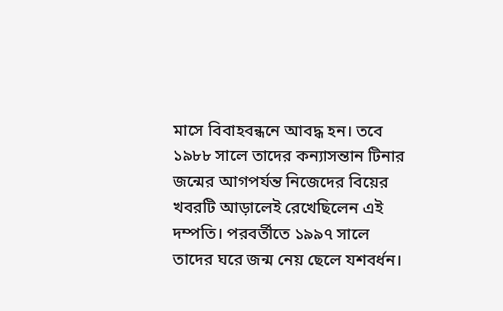মাসে বিবাহবন্ধনে আবদ্ধ হন। তবে ১৯৮৮ সালে তাদের কন্যাসন্তান টিনার জন্মের আগপর্যন্ত নিজেদের বিয়ের খবরটি আড়ালেই রেখেছিলেন এই দম্পতি। পরবর্তীতে ১৯৯৭ সালে তাদের ঘরে জন্ম নেয় ছেলে যশবর্ধন।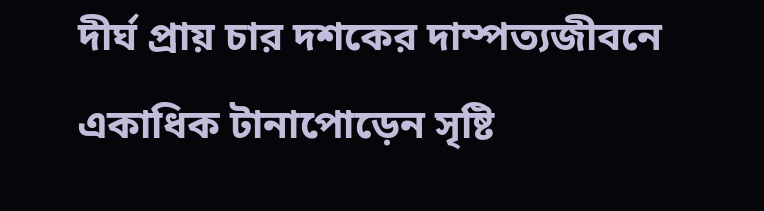দীর্ঘ প্রায় চার দশকের দাম্পত্যজীবনে একাধিক টানাপোড়েন সৃষ্টি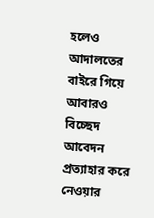হলেও আদালতের বাইরে গিয়ে আবারও বিচ্ছেদ আবেদন প্রত্যাহার করে নেওয়ার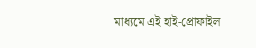মাধ্যমে এই হাই-প্রোফাইল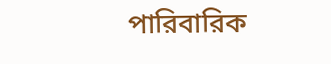পারিবারিক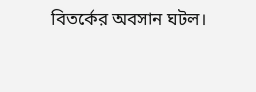বিতর্কের অবসান ঘটল।